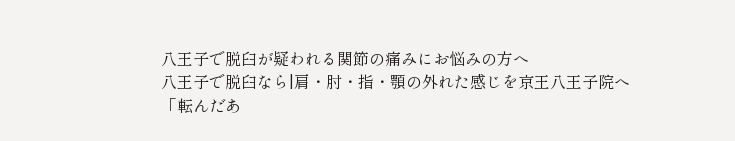八王子で脱臼が疑われる関節の痛みにお悩みの方へ
八王子で脱臼なら|肩・肘・指・顎の外れた感じを京王八王子院へ
「転んだあ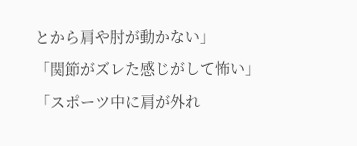とから肩や肘が動かない」
「関節がズレた感じがして怖い」
「スポーツ中に肩が外れ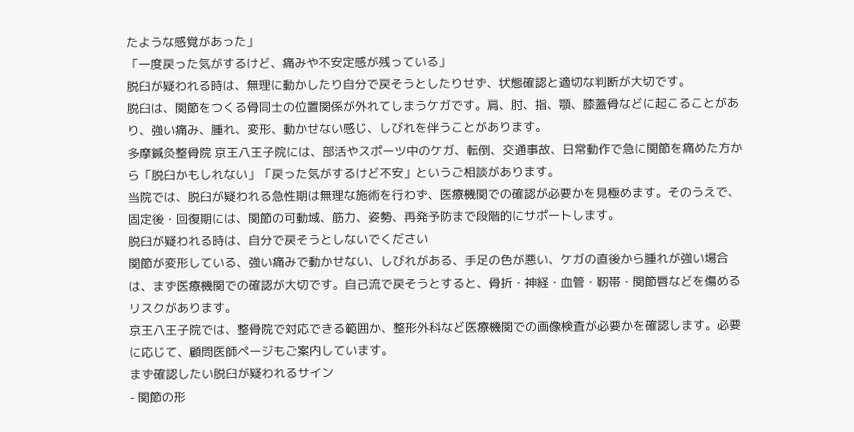たような感覚があった」
「一度戻った気がするけど、痛みや不安定感が残っている」
脱臼が疑われる時は、無理に動かしたり自分で戻そうとしたりせず、状態確認と適切な判断が大切です。
脱臼は、関節をつくる骨同士の位置関係が外れてしまうケガです。肩、肘、指、顎、膝蓋骨などに起こることがあり、強い痛み、腫れ、変形、動かせない感じ、しびれを伴うことがあります。
多摩鍼灸整骨院 京王八王子院には、部活やスポーツ中のケガ、転倒、交通事故、日常動作で急に関節を痛めた方から「脱臼かもしれない」「戻った気がするけど不安」というご相談があります。
当院では、脱臼が疑われる急性期は無理な施術を行わず、医療機関での確認が必要かを見極めます。そのうえで、固定後・回復期には、関節の可動域、筋力、姿勢、再発予防まで段階的にサポートします。
脱臼が疑われる時は、自分で戻そうとしないでください
関節が変形している、強い痛みで動かせない、しびれがある、手足の色が悪い、ケガの直後から腫れが強い場合は、まず医療機関での確認が大切です。自己流で戻そうとすると、骨折・神経・血管・靭帯・関節唇などを傷めるリスクがあります。
京王八王子院では、整骨院で対応できる範囲か、整形外科など医療機関での画像検査が必要かを確認します。必要に応じて、顧問医師ページもご案内しています。
まず確認したい脱臼が疑われるサイン
- 関節の形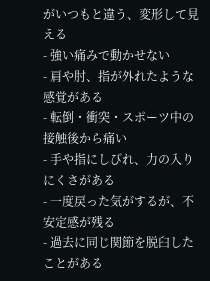がいつもと違う、変形して見える
- 強い痛みで動かせない
- 肩や肘、指が外れたような感覚がある
- 転倒・衝突・スポーツ中の接触後から痛い
- 手や指にしびれ、力の入りにくさがある
- 一度戻った気がするが、不安定感が残る
- 過去に同じ関節を脱臼したことがある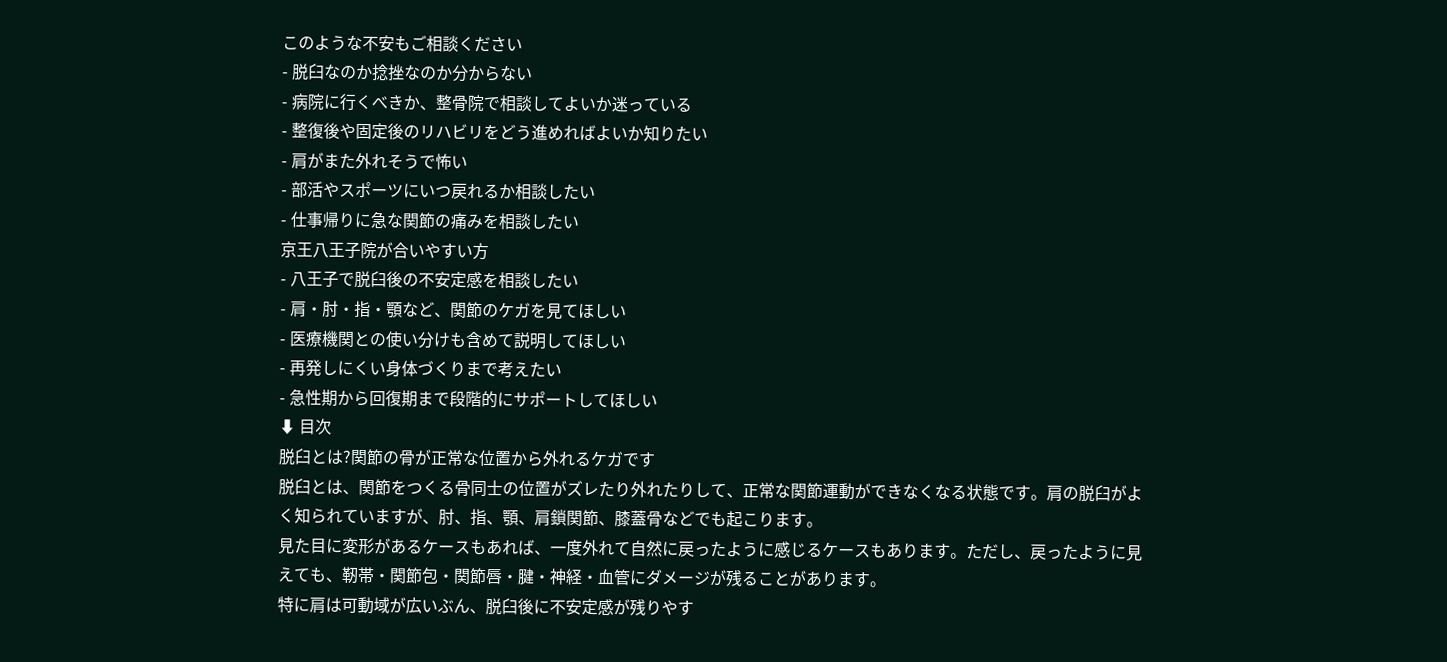このような不安もご相談ください
- 脱臼なのか捻挫なのか分からない
- 病院に行くべきか、整骨院で相談してよいか迷っている
- 整復後や固定後のリハビリをどう進めればよいか知りたい
- 肩がまた外れそうで怖い
- 部活やスポーツにいつ戻れるか相談したい
- 仕事帰りに急な関節の痛みを相談したい
京王八王子院が合いやすい方
- 八王子で脱臼後の不安定感を相談したい
- 肩・肘・指・顎など、関節のケガを見てほしい
- 医療機関との使い分けも含めて説明してほしい
- 再発しにくい身体づくりまで考えたい
- 急性期から回復期まで段階的にサポートしてほしい
⬇ 目次
脱臼とは?関節の骨が正常な位置から外れるケガです
脱臼とは、関節をつくる骨同士の位置がズレたり外れたりして、正常な関節運動ができなくなる状態です。肩の脱臼がよく知られていますが、肘、指、顎、肩鎖関節、膝蓋骨などでも起こります。
見た目に変形があるケースもあれば、一度外れて自然に戻ったように感じるケースもあります。ただし、戻ったように見えても、靭帯・関節包・関節唇・腱・神経・血管にダメージが残ることがあります。
特に肩は可動域が広いぶん、脱臼後に不安定感が残りやす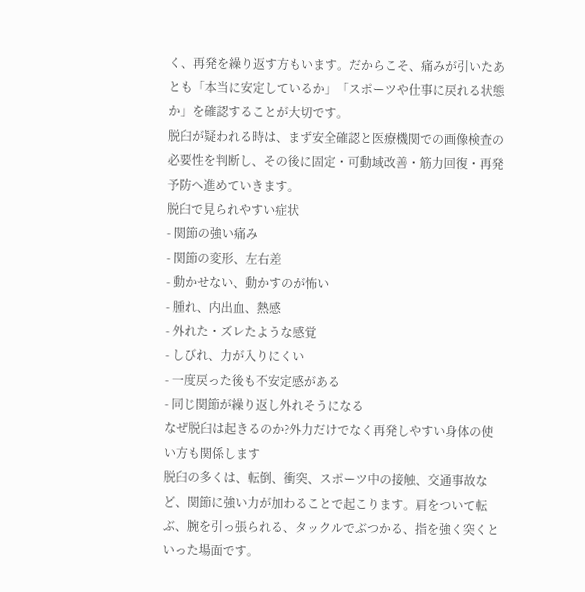く、再発を繰り返す方もいます。だからこそ、痛みが引いたあとも「本当に安定しているか」「スポーツや仕事に戻れる状態か」を確認することが大切です。
脱臼が疑われる時は、まず安全確認と医療機関での画像検査の必要性を判断し、その後に固定・可動域改善・筋力回復・再発予防へ進めていきます。
脱臼で見られやすい症状
- 関節の強い痛み
- 関節の変形、左右差
- 動かせない、動かすのが怖い
- 腫れ、内出血、熱感
- 外れた・ズレたような感覚
- しびれ、力が入りにくい
- 一度戻った後も不安定感がある
- 同じ関節が繰り返し外れそうになる
なぜ脱臼は起きるのか?外力だけでなく再発しやすい身体の使い方も関係します
脱臼の多くは、転倒、衝突、スポーツ中の接触、交通事故など、関節に強い力が加わることで起こります。肩をついて転ぶ、腕を引っ張られる、タックルでぶつかる、指を強く突くといった場面です。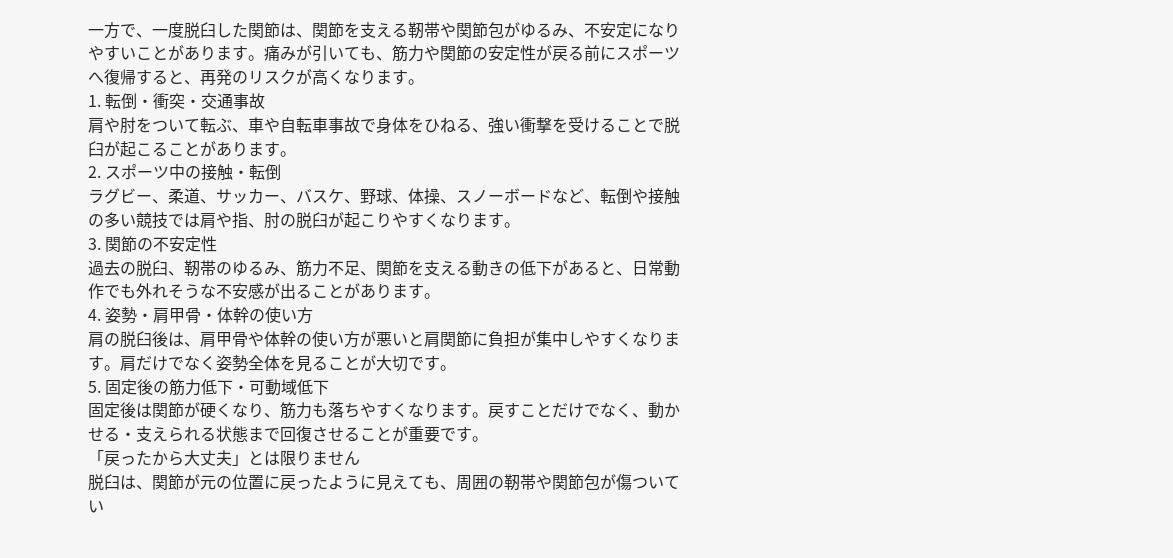一方で、一度脱臼した関節は、関節を支える靭帯や関節包がゆるみ、不安定になりやすいことがあります。痛みが引いても、筋力や関節の安定性が戻る前にスポーツへ復帰すると、再発のリスクが高くなります。
1. 転倒・衝突・交通事故
肩や肘をついて転ぶ、車や自転車事故で身体をひねる、強い衝撃を受けることで脱臼が起こることがあります。
2. スポーツ中の接触・転倒
ラグビー、柔道、サッカー、バスケ、野球、体操、スノーボードなど、転倒や接触の多い競技では肩や指、肘の脱臼が起こりやすくなります。
3. 関節の不安定性
過去の脱臼、靭帯のゆるみ、筋力不足、関節を支える動きの低下があると、日常動作でも外れそうな不安感が出ることがあります。
4. 姿勢・肩甲骨・体幹の使い方
肩の脱臼後は、肩甲骨や体幹の使い方が悪いと肩関節に負担が集中しやすくなります。肩だけでなく姿勢全体を見ることが大切です。
5. 固定後の筋力低下・可動域低下
固定後は関節が硬くなり、筋力も落ちやすくなります。戻すことだけでなく、動かせる・支えられる状態まで回復させることが重要です。
「戻ったから大丈夫」とは限りません
脱臼は、関節が元の位置に戻ったように見えても、周囲の靭帯や関節包が傷ついてい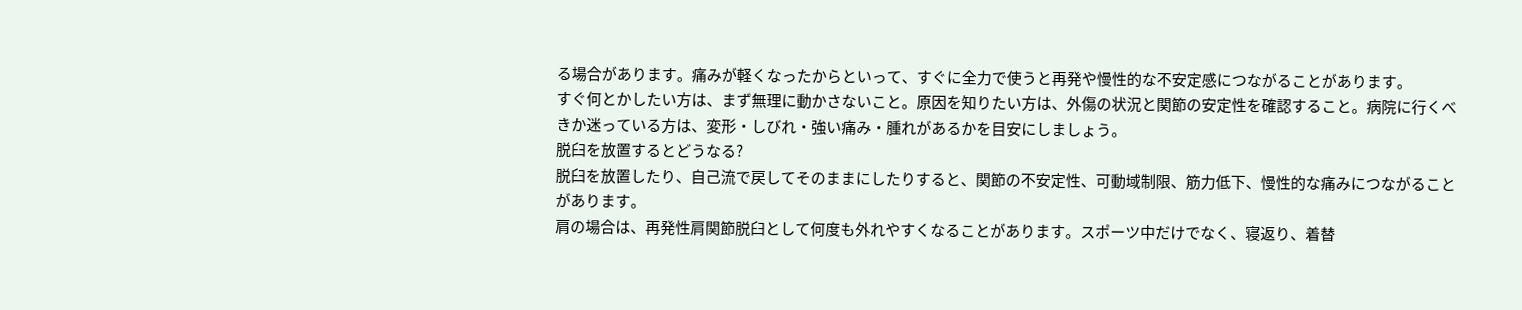る場合があります。痛みが軽くなったからといって、すぐに全力で使うと再発や慢性的な不安定感につながることがあります。
すぐ何とかしたい方は、まず無理に動かさないこと。原因を知りたい方は、外傷の状況と関節の安定性を確認すること。病院に行くべきか迷っている方は、変形・しびれ・強い痛み・腫れがあるかを目安にしましょう。
脱臼を放置するとどうなる?
脱臼を放置したり、自己流で戻してそのままにしたりすると、関節の不安定性、可動域制限、筋力低下、慢性的な痛みにつながることがあります。
肩の場合は、再発性肩関節脱臼として何度も外れやすくなることがあります。スポーツ中だけでなく、寝返り、着替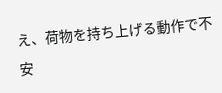え、荷物を持ち上げる動作で不安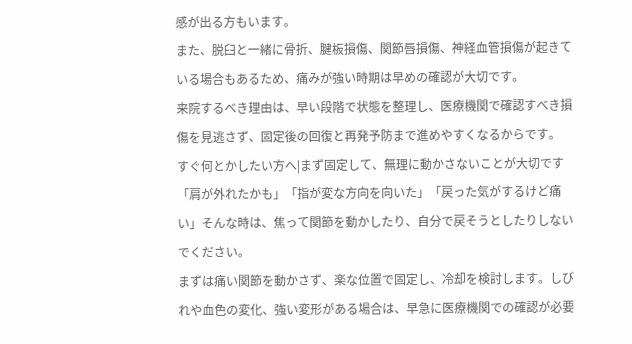感が出る方もいます。
また、脱臼と一緒に骨折、腱板損傷、関節唇損傷、神経血管損傷が起きている場合もあるため、痛みが強い時期は早めの確認が大切です。
来院するべき理由は、早い段階で状態を整理し、医療機関で確認すべき損傷を見逃さず、固定後の回復と再発予防まで進めやすくなるからです。
すぐ何とかしたい方へ|まず固定して、無理に動かさないことが大切です
「肩が外れたかも」「指が変な方向を向いた」「戻った気がするけど痛い」そんな時は、焦って関節を動かしたり、自分で戻そうとしたりしないでください。
まずは痛い関節を動かさず、楽な位置で固定し、冷却を検討します。しびれや血色の変化、強い変形がある場合は、早急に医療機関での確認が必要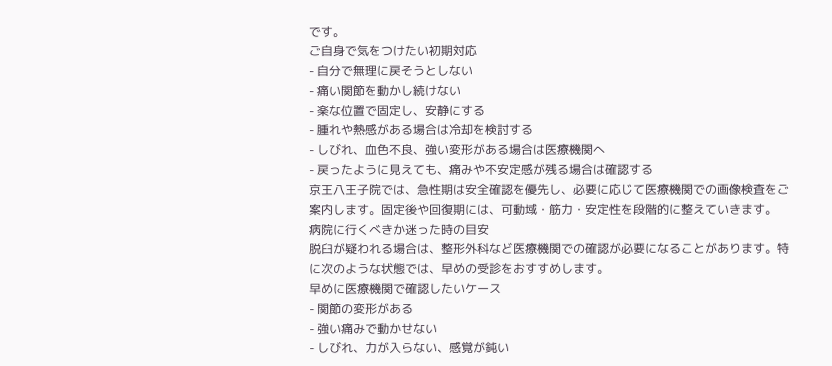です。
ご自身で気をつけたい初期対応
- 自分で無理に戻そうとしない
- 痛い関節を動かし続けない
- 楽な位置で固定し、安静にする
- 腫れや熱感がある場合は冷却を検討する
- しびれ、血色不良、強い変形がある場合は医療機関へ
- 戻ったように見えても、痛みや不安定感が残る場合は確認する
京王八王子院では、急性期は安全確認を優先し、必要に応じて医療機関での画像検査をご案内します。固定後や回復期には、可動域・筋力・安定性を段階的に整えていきます。
病院に行くべきか迷った時の目安
脱臼が疑われる場合は、整形外科など医療機関での確認が必要になることがあります。特に次のような状態では、早めの受診をおすすめします。
早めに医療機関で確認したいケース
- 関節の変形がある
- 強い痛みで動かせない
- しびれ、力が入らない、感覚が鈍い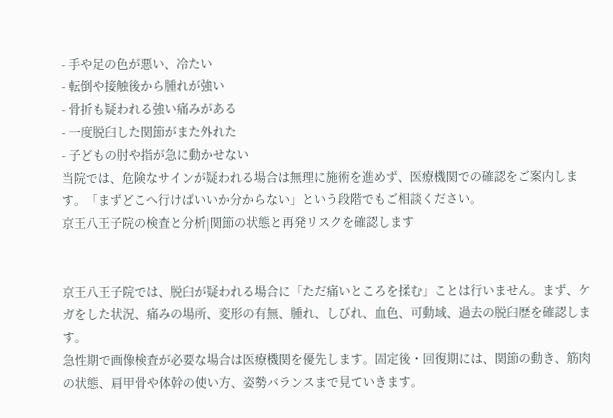- 手や足の色が悪い、冷たい
- 転倒や接触後から腫れが強い
- 骨折も疑われる強い痛みがある
- 一度脱臼した関節がまた外れた
- 子どもの肘や指が急に動かせない
当院では、危険なサインが疑われる場合は無理に施術を進めず、医療機関での確認をご案内します。「まずどこへ行けばいいか分からない」という段階でもご相談ください。
京王八王子院の検査と分析|関節の状態と再発リスクを確認します


京王八王子院では、脱臼が疑われる場合に「ただ痛いところを揉む」ことは行いません。まず、ケガをした状況、痛みの場所、変形の有無、腫れ、しびれ、血色、可動域、過去の脱臼歴を確認します。
急性期で画像検査が必要な場合は医療機関を優先します。固定後・回復期には、関節の動き、筋肉の状態、肩甲骨や体幹の使い方、姿勢バランスまで見ていきます。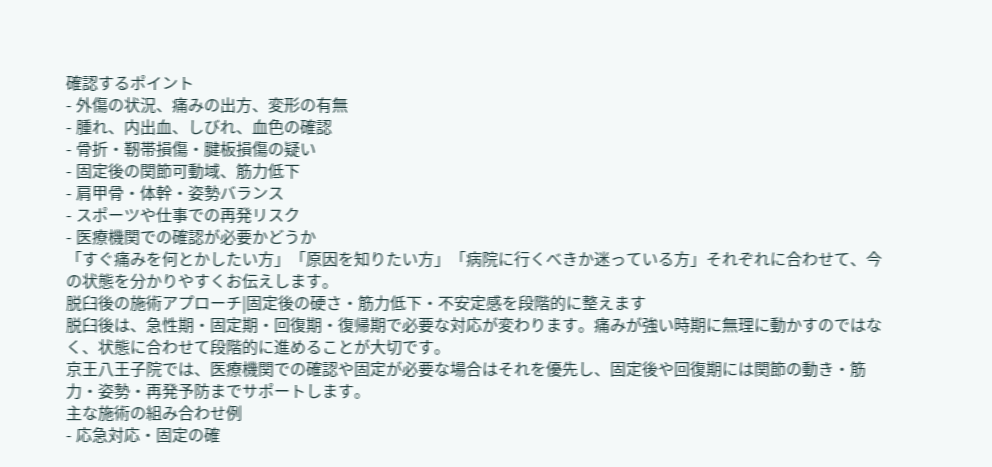確認するポイント
- 外傷の状況、痛みの出方、変形の有無
- 腫れ、内出血、しびれ、血色の確認
- 骨折・靭帯損傷・腱板損傷の疑い
- 固定後の関節可動域、筋力低下
- 肩甲骨・体幹・姿勢バランス
- スポーツや仕事での再発リスク
- 医療機関での確認が必要かどうか
「すぐ痛みを何とかしたい方」「原因を知りたい方」「病院に行くべきか迷っている方」それぞれに合わせて、今の状態を分かりやすくお伝えします。
脱臼後の施術アプローチ|固定後の硬さ・筋力低下・不安定感を段階的に整えます
脱臼後は、急性期・固定期・回復期・復帰期で必要な対応が変わります。痛みが強い時期に無理に動かすのではなく、状態に合わせて段階的に進めることが大切です。
京王八王子院では、医療機関での確認や固定が必要な場合はそれを優先し、固定後や回復期には関節の動き・筋力・姿勢・再発予防までサポートします。
主な施術の組み合わせ例
- 応急対応・固定の確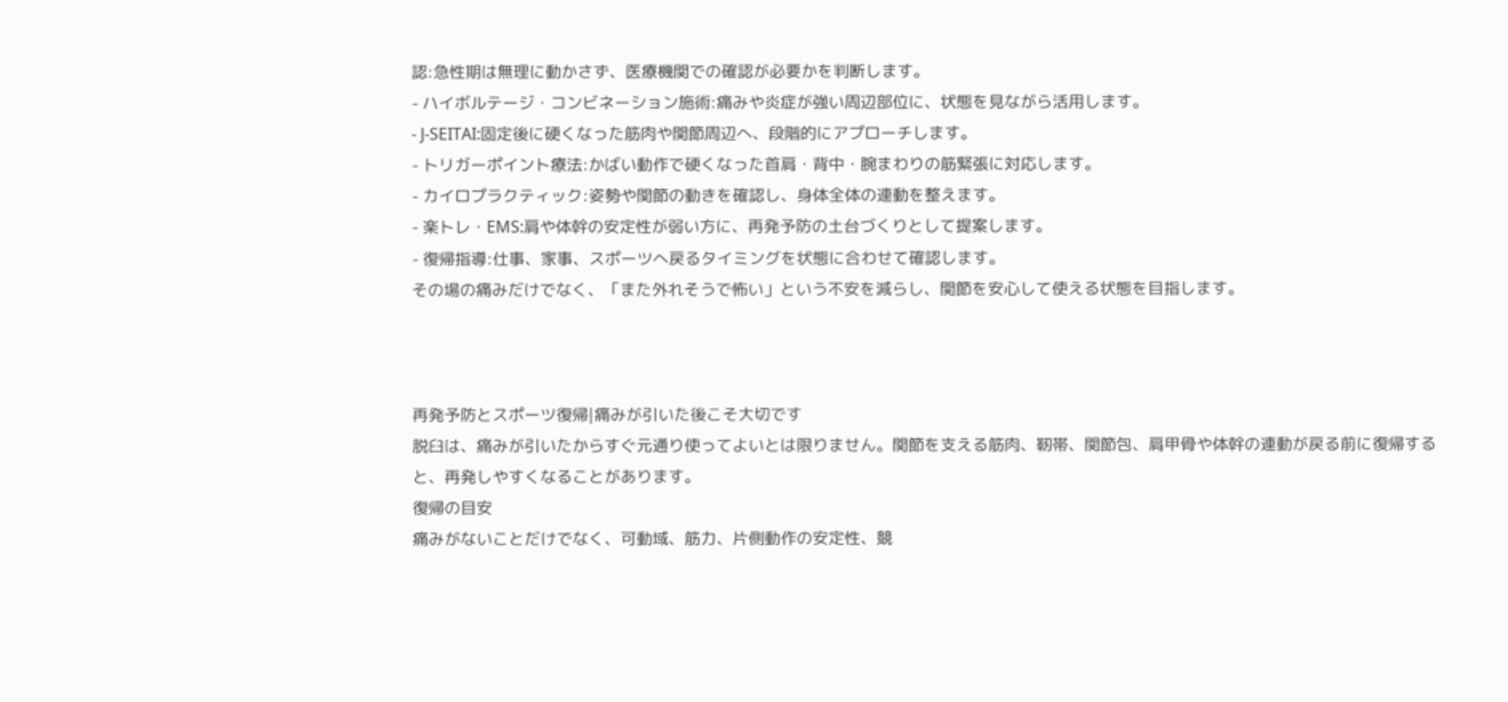認:急性期は無理に動かさず、医療機関での確認が必要かを判断します。
- ハイボルテージ・コンビネーション施術:痛みや炎症が強い周辺部位に、状態を見ながら活用します。
- J-SEITAI:固定後に硬くなった筋肉や関節周辺へ、段階的にアプローチします。
- トリガーポイント療法:かばい動作で硬くなった首肩・背中・腕まわりの筋緊張に対応します。
- カイロプラクティック:姿勢や関節の動きを確認し、身体全体の連動を整えます。
- 楽トレ・EMS:肩や体幹の安定性が弱い方に、再発予防の土台づくりとして提案します。
- 復帰指導:仕事、家事、スポーツへ戻るタイミングを状態に合わせて確認します。
その場の痛みだけでなく、「また外れそうで怖い」という不安を減らし、関節を安心して使える状態を目指します。



再発予防とスポーツ復帰|痛みが引いた後こそ大切です
脱臼は、痛みが引いたからすぐ元通り使ってよいとは限りません。関節を支える筋肉、靭帯、関節包、肩甲骨や体幹の連動が戻る前に復帰すると、再発しやすくなることがあります。
復帰の目安
痛みがないことだけでなく、可動域、筋力、片側動作の安定性、競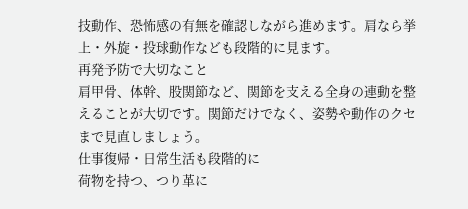技動作、恐怖感の有無を確認しながら進めます。肩なら挙上・外旋・投球動作なども段階的に見ます。
再発予防で大切なこと
肩甲骨、体幹、股関節など、関節を支える全身の連動を整えることが大切です。関節だけでなく、姿勢や動作のクセまで見直しましょう。
仕事復帰・日常生活も段階的に
荷物を持つ、つり革に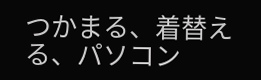つかまる、着替える、パソコン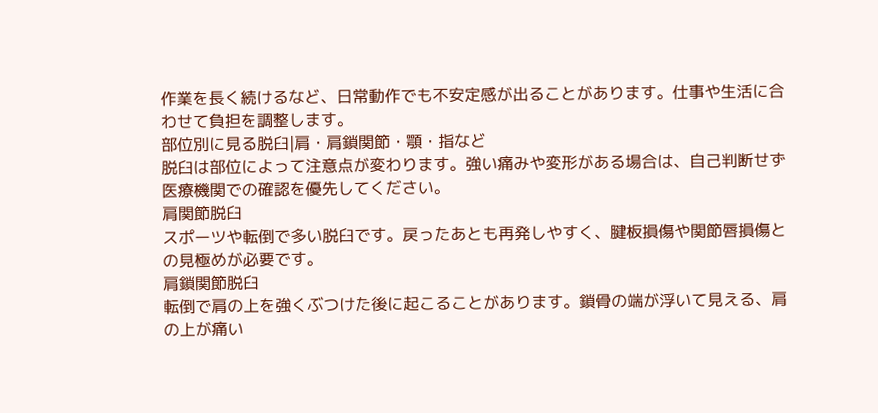作業を長く続けるなど、日常動作でも不安定感が出ることがあります。仕事や生活に合わせて負担を調整します。
部位別に見る脱臼|肩・肩鎖関節・顎・指など
脱臼は部位によって注意点が変わります。強い痛みや変形がある場合は、自己判断せず医療機関での確認を優先してください。
肩関節脱臼
スポーツや転倒で多い脱臼です。戻ったあとも再発しやすく、腱板損傷や関節唇損傷との見極めが必要です。
肩鎖関節脱臼
転倒で肩の上を強くぶつけた後に起こることがあります。鎖骨の端が浮いて見える、肩の上が痛い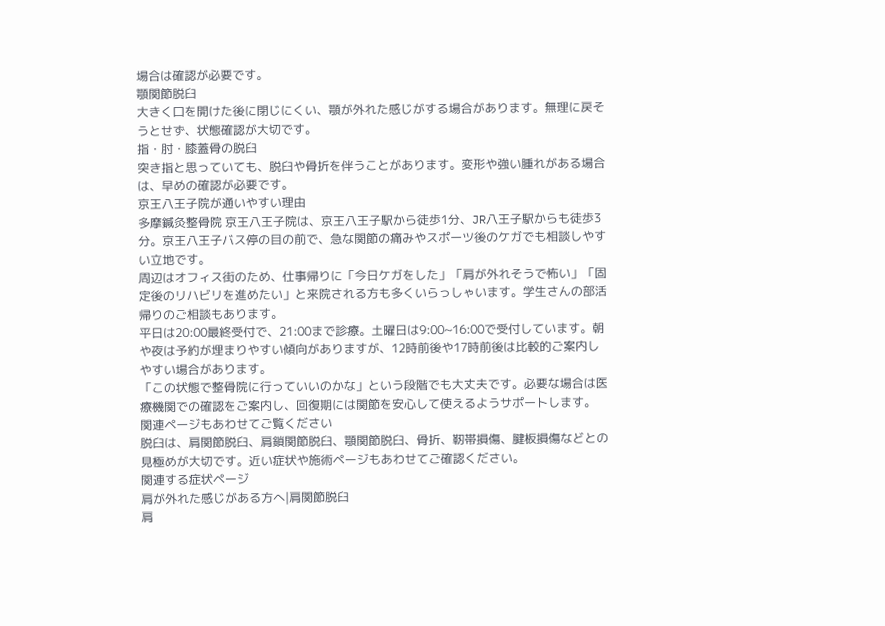場合は確認が必要です。
顎関節脱臼
大きく口を開けた後に閉じにくい、顎が外れた感じがする場合があります。無理に戻そうとせず、状態確認が大切です。
指・肘・膝蓋骨の脱臼
突き指と思っていても、脱臼や骨折を伴うことがあります。変形や強い腫れがある場合は、早めの確認が必要です。
京王八王子院が通いやすい理由
多摩鍼灸整骨院 京王八王子院は、京王八王子駅から徒歩1分、JR八王子駅からも徒歩3分。京王八王子バス停の目の前で、急な関節の痛みやスポーツ後のケガでも相談しやすい立地です。
周辺はオフィス街のため、仕事帰りに「今日ケガをした」「肩が外れそうで怖い」「固定後のリハビリを進めたい」と来院される方も多くいらっしゃいます。学生さんの部活帰りのご相談もあります。
平日は20:00最終受付で、21:00まで診療。土曜日は9:00~16:00で受付しています。朝や夜は予約が埋まりやすい傾向がありますが、12時前後や17時前後は比較的ご案内しやすい場合があります。
「この状態で整骨院に行っていいのかな」という段階でも大丈夫です。必要な場合は医療機関での確認をご案内し、回復期には関節を安心して使えるようサポートします。
関連ページもあわせてご覧ください
脱臼は、肩関節脱臼、肩鎖関節脱臼、顎関節脱臼、骨折、靭帯損傷、腱板損傷などとの見極めが大切です。近い症状や施術ページもあわせてご確認ください。
関連する症状ページ
肩が外れた感じがある方へ|肩関節脱臼
肩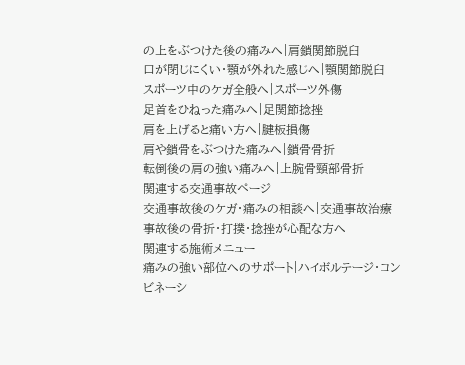の上をぶつけた後の痛みへ|肩鎖関節脱臼
口が閉じにくい・顎が外れた感じへ|顎関節脱臼
スポーツ中のケガ全般へ|スポーツ外傷
足首をひねった痛みへ|足関節捻挫
肩を上げると痛い方へ|腱板損傷
肩や鎖骨をぶつけた痛みへ|鎖骨骨折
転倒後の肩の強い痛みへ|上腕骨頸部骨折
関連する交通事故ページ
交通事故後のケガ・痛みの相談へ|交通事故治療
事故後の骨折・打撲・捻挫が心配な方へ
関連する施術メニュー
痛みの強い部位へのサポート|ハイボルテージ・コンビネーシ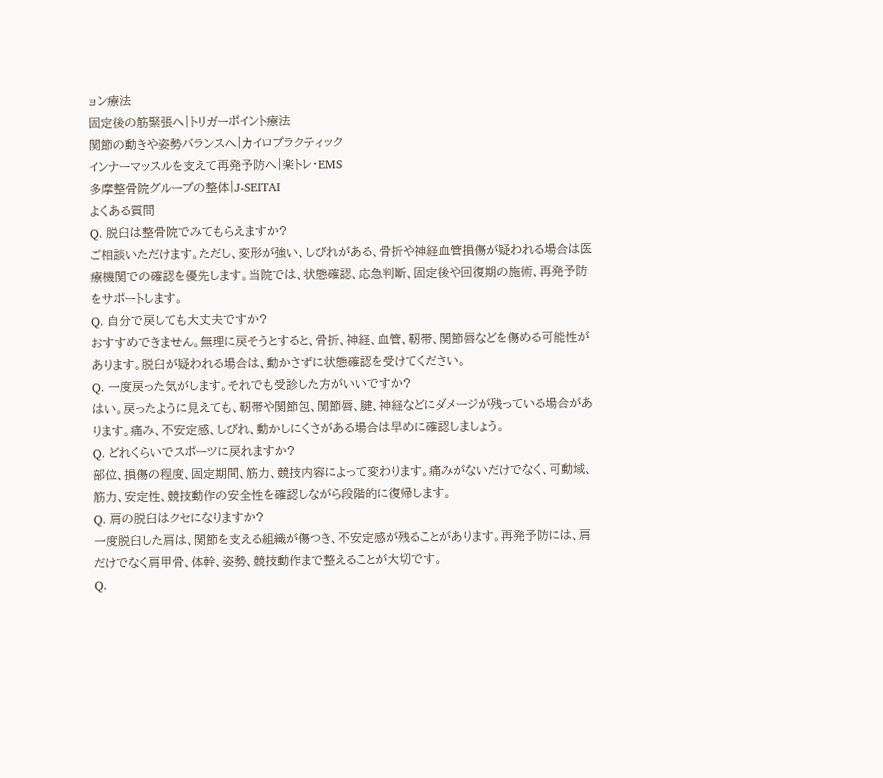ョン療法
固定後の筋緊張へ|トリガーポイント療法
関節の動きや姿勢バランスへ|カイロプラクティック
インナーマッスルを支えて再発予防へ|楽トレ・EMS
多摩整骨院グループの整体|J-SEITAI
よくある質問
Q. 脱臼は整骨院でみてもらえますか?
ご相談いただけます。ただし、変形が強い、しびれがある、骨折や神経血管損傷が疑われる場合は医療機関での確認を優先します。当院では、状態確認、応急判断、固定後や回復期の施術、再発予防をサポートします。
Q. 自分で戻しても大丈夫ですか?
おすすめできません。無理に戻そうとすると、骨折、神経、血管、靭帯、関節唇などを傷める可能性があります。脱臼が疑われる場合は、動かさずに状態確認を受けてください。
Q. 一度戻った気がします。それでも受診した方がいいですか?
はい。戻ったように見えても、靭帯や関節包、関節唇、腱、神経などにダメージが残っている場合があります。痛み、不安定感、しびれ、動かしにくさがある場合は早めに確認しましょう。
Q. どれくらいでスポーツに戻れますか?
部位、損傷の程度、固定期間、筋力、競技内容によって変わります。痛みがないだけでなく、可動域、筋力、安定性、競技動作の安全性を確認しながら段階的に復帰します。
Q. 肩の脱臼はクセになりますか?
一度脱臼した肩は、関節を支える組織が傷つき、不安定感が残ることがあります。再発予防には、肩だけでなく肩甲骨、体幹、姿勢、競技動作まで整えることが大切です。
Q.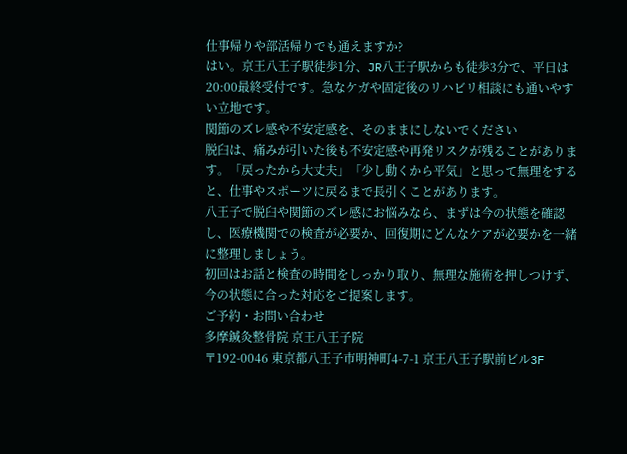仕事帰りや部活帰りでも通えますか?
はい。京王八王子駅徒歩1分、JR八王子駅からも徒歩3分で、平日は20:00最終受付です。急なケガや固定後のリハビリ相談にも通いやすい立地です。
関節のズレ感や不安定感を、そのままにしないでください
脱臼は、痛みが引いた後も不安定感や再発リスクが残ることがあります。「戻ったから大丈夫」「少し動くから平気」と思って無理をすると、仕事やスポーツに戻るまで長引くことがあります。
八王子で脱臼や関節のズレ感にお悩みなら、まずは今の状態を確認し、医療機関での検査が必要か、回復期にどんなケアが必要かを一緒に整理しましょう。
初回はお話と検査の時間をしっかり取り、無理な施術を押しつけず、今の状態に合った対応をご提案します。
ご予約・お問い合わせ
多摩鍼灸整骨院 京王八王子院
〒192-0046 東京都八王子市明神町4-7-1 京王八王子駅前ビル3F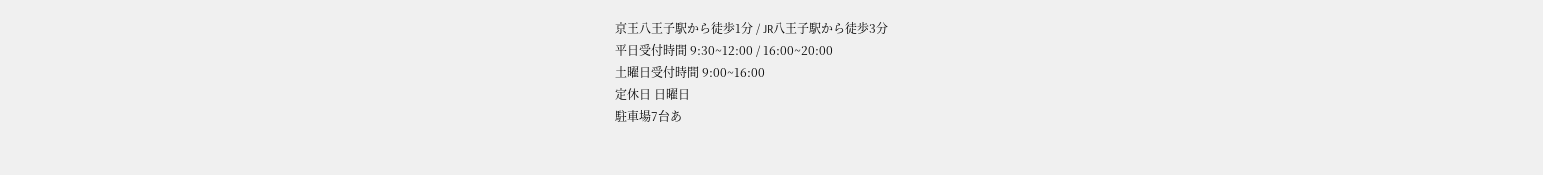京王八王子駅から徒歩1分 / JR八王子駅から徒歩3分
平日受付時間 9:30~12:00 / 16:00~20:00
土曜日受付時間 9:00~16:00
定休日 日曜日
駐車場7台あ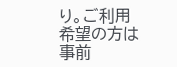り。ご利用希望の方は事前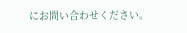にお問い合わせください。